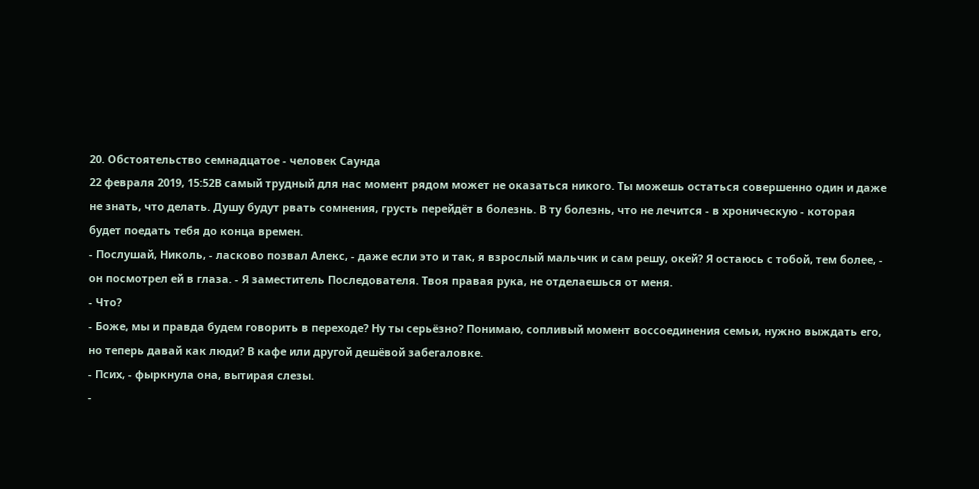20. Обстоятельство семнадцатое - человек Саунда
22 февраля 2019, 15:52В самый трудный для нас момент рядом может не оказаться никого. Ты можешь остаться совершенно один и даже не знать, что делать. Душу будут рвать сомнения, грусть перейдёт в болезнь. В ту болезнь, что не лечится - в хроническую - которая будет поедать тебя до конца времен.
- Послушай, Николь, - ласково позвал Алекс, - даже если это и так, я взрослый мальчик и сам решу, окей? Я остаюсь с тобой, тем более, - он посмотрел ей в глаза. - Я заместитель Последователя. Твоя правая рука, не отделаешься от меня.
- Что?
- Боже, мы и правда будем говорить в переходе? Ну ты серьёзно? Понимаю, сопливый момент воссоединения семьи, нужно выждать его, но теперь давай как люди? В кафе или другой дешёвой забегаловке.
- Псих, - фыркнула она, вытирая слезы.
-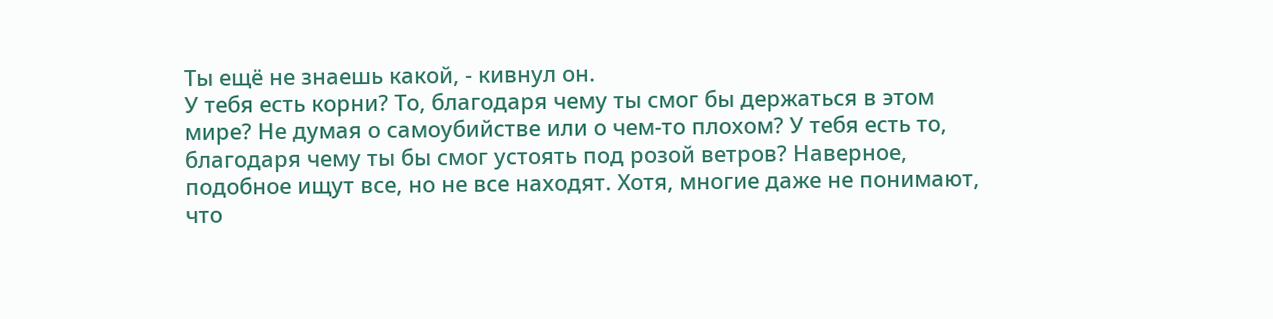Ты ещё не знаешь какой, - кивнул он.
У тебя есть корни? То, благодаря чему ты смог бы держаться в этом мире? Не думая о самоубийстве или о чем-то плохом? У тебя есть то, благодаря чему ты бы смог устоять под розой ветров? Наверное, подобное ищут все, но не все находят. Хотя, многие даже не понимают, что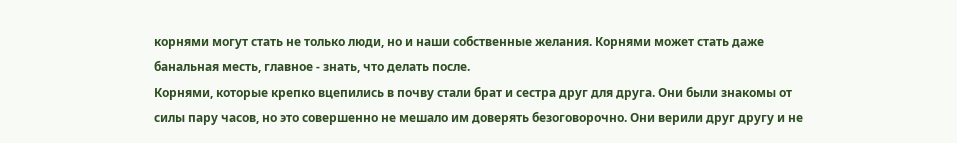корнями могут стать не только люди, но и наши собственные желания. Корнями может стать даже банальная месть, главное - знать, что делать после.
Корнями, которые крепко вцепились в почву стали брат и сестра друг для друга. Они были знакомы от силы пару часов, но это совершенно не мешало им доверять безоговорочно. Они верили друг другу и не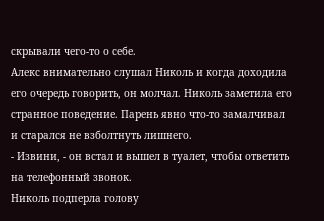скрывали чего-то о себе.
Алекс внимательно слушал Николь и когда доходила его очередь говорить, он молчал. Николь заметила его странное поведение. Парень явно что-то замалчивал и старался не взболтнуть лишнего.
- Извини, - он встал и вышел в туалет, чтобы ответить на телефонный звонок.
Николь подперла голову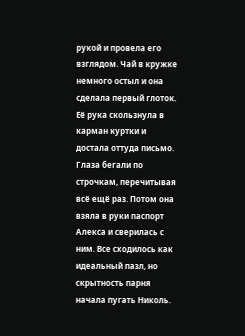рукой и провела его взглядом. Чай в кружке немного остыл и она сделала первый глоток. Её рука скользнула в карман куртки и достала оттуда письмо. Глаза бегали по строчкам, перечитывая всё ещё раз. Потом она взяла в руки паспорт Алекса и сверилась с ним. Все сходилось как идеальный пазл, но скрытность парня начала пугать Николь.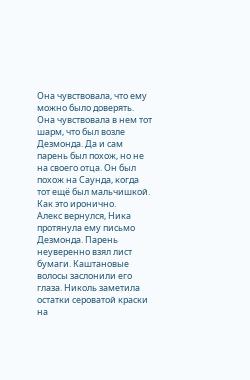Она чувствовала, что ему можно было доверять. Она чувствовала в нем тот шарм, что был возле Дезмонда. Да и сам парень был похож, но не на своего отца. Он был похож на Саунда, когда тот ещё был мальчишкой. Как это иронично.
Алекс вернулся, Ника протянула ему письмо Дезмонда. Парень неуверенно взял лист бумаги. Каштановые волосы заслонили его глаза. Николь заметила остатки сероватой краски на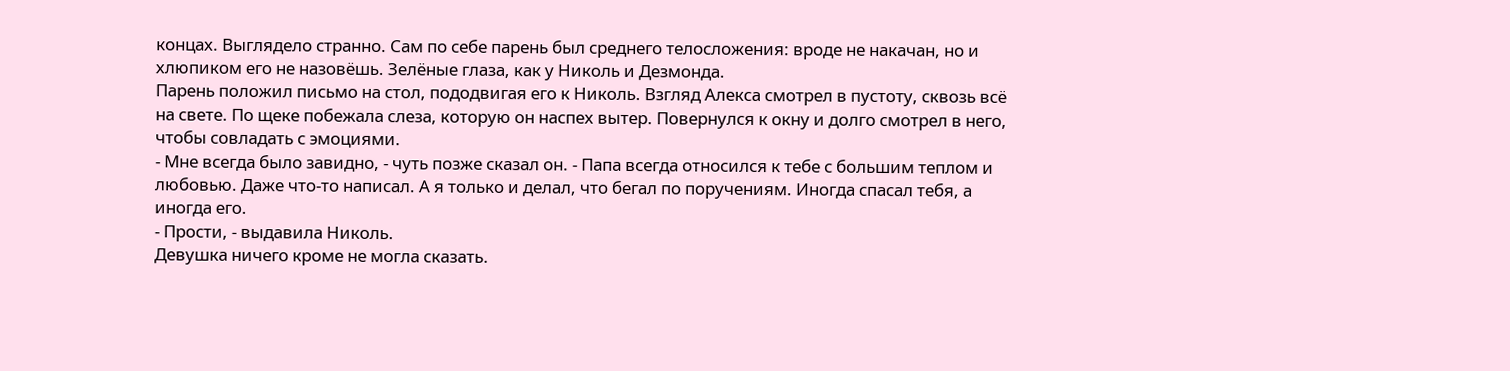концах. Выглядело странно. Сам по себе парень был среднего телосложения: вроде не накачан, но и хлюпиком его не назовёшь. Зелёные глаза, как у Николь и Дезмонда.
Парень положил письмо на стол, пододвигая его к Николь. Взгляд Алекса смотрел в пустоту, сквозь всё на свете. По щеке побежала слеза, которую он наспех вытер. Повернулся к окну и долго смотрел в него, чтобы совладать с эмоциями.
- Мне всегда было завидно, - чуть позже сказал он. - Папа всегда относился к тебе с большим теплом и любовью. Даже что-то написал. А я только и делал, что бегал по поручениям. Иногда спасал тебя, а иногда его.
- Прости, - выдавила Николь.
Девушка ничего кроме не могла сказать.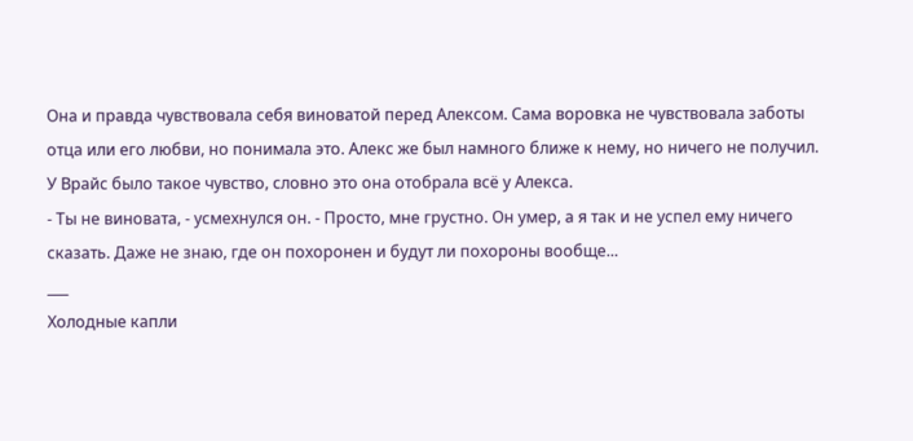Она и правда чувствовала себя виноватой перед Алексом. Сама воровка не чувствовала заботы отца или его любви, но понимала это. Алекс же был намного ближе к нему, но ничего не получил. У Врайс было такое чувство, словно это она отобрала всё у Алекса.
- Ты не виновата, - усмехнулся он. - Просто, мне грустно. Он умер, а я так и не успел ему ничего сказать. Даже не знаю, где он похоронен и будут ли похороны вообще...
___
Холодные капли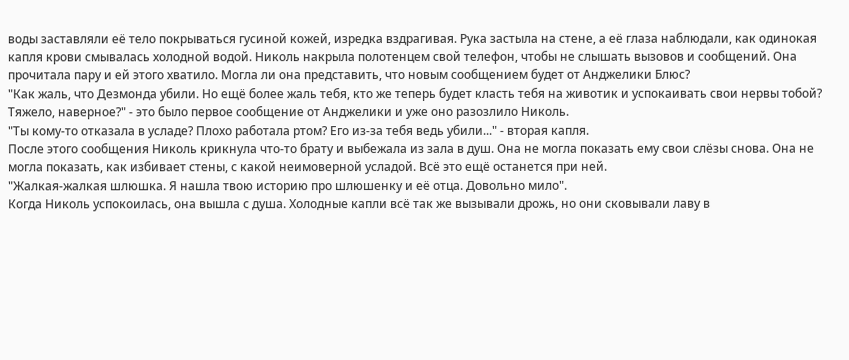воды заставляли её тело покрываться гусиной кожей, изредка вздрагивая. Рука застыла на стене, а её глаза наблюдали, как одинокая капля крови смывалась холодной водой. Николь накрыла полотенцем свой телефон, чтобы не слышать вызовов и сообщений. Она прочитала пару и ей этого хватило. Могла ли она представить, что новым сообщением будет от Анджелики Блюс?
"Как жаль, что Дезмонда убили. Но ещё более жаль тебя, кто же теперь будет класть тебя на животик и успокаивать свои нервы тобой? Тяжело, наверное?" - это было первое сообщение от Анджелики и уже оно разозлило Николь.
"Ты кому-то отказала в усладе? Плохо работала ртом? Его из-за тебя ведь убили..." - вторая капля.
После этого сообщения Николь крикнула что-то брату и выбежала из зала в душ. Она не могла показать ему свои слёзы снова. Она не могла показать, как избивает стены, с какой неимоверной усладой. Всё это ещё останется при ней.
"Жалкая-жалкая шлюшка. Я нашла твою историю про шлюшенку и её отца. Довольно мило".
Когда Николь успокоилась, она вышла с душа. Холодные капли всё так же вызывали дрожь, но они сковывали лаву в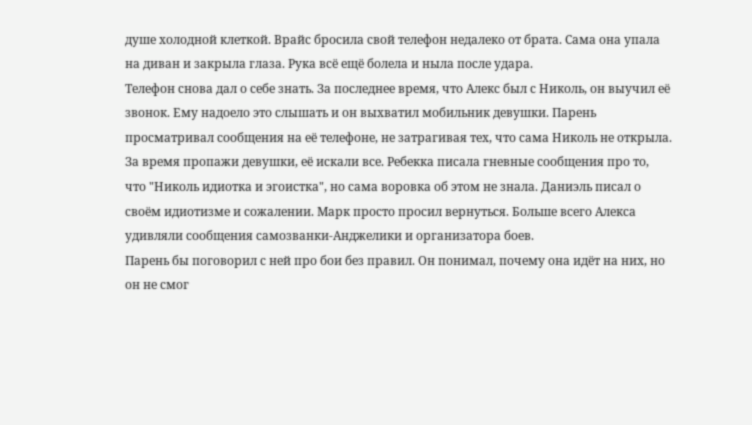душе холодной клеткой. Врайс бросила свой телефон недалеко от брата. Сама она упала на диван и закрыла глаза. Рука всё ещё болела и ныла после удара.
Телефон снова дал о себе знать. За последнее время, что Алекс был с Николь, он выучил её звонок. Ему надоело это слышать и он выхватил мобильник девушки. Парень просматривал сообщения на её телефоне, не затрагивая тех, что сама Николь не открыла. За время пропажи девушки, её искали все. Ребекка писала гневные сообщения про то, что "Николь идиотка и эгоистка", но сама воровка об этом не знала. Даниэль писал о своём идиотизме и сожалении. Марк просто просил вернуться. Больше всего Алекса удивляли сообщения самозванки-Анджелики и организатора боев.
Парень бы поговорил с ней про бои без правил. Он понимал, почему она идёт на них, но он не смог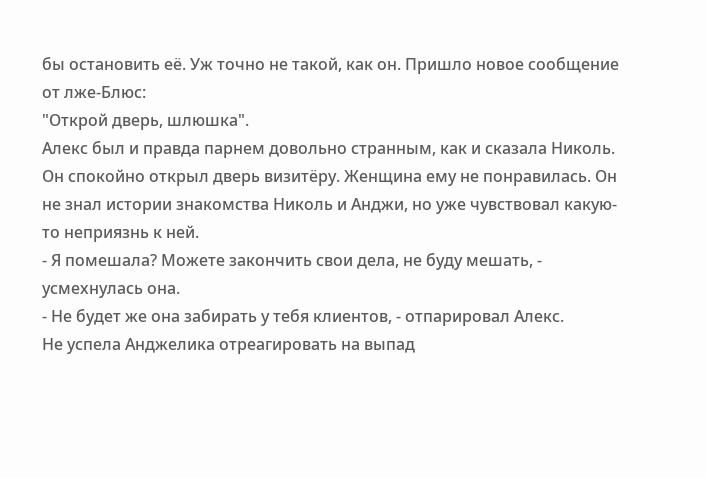бы остановить её. Уж точно не такой, как он. Пришло новое сообщение от лже-Блюс:
"Открой дверь, шлюшка".
Алекс был и правда парнем довольно странным, как и сказала Николь. Он спокойно открыл дверь визитёру. Женщина ему не понравилась. Он не знал истории знакомства Николь и Анджи, но уже чувствовал какую-то неприязнь к ней.
- Я помешала? Можете закончить свои дела, не буду мешать, - усмехнулась она.
- Не будет же она забирать у тебя клиентов, - отпарировал Алекс.
Не успела Анджелика отреагировать на выпад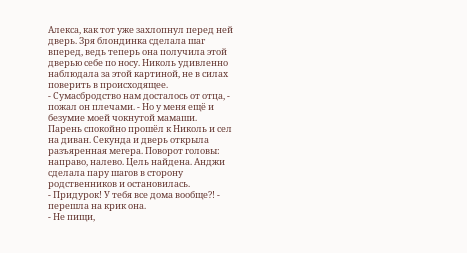Алекса, как тот уже захлопнул перед ней дверь. Зря блондинка сделала шаг вперед, ведь теперь она получила этой дверью себе по носу. Николь удивленно наблюдала за этой картиной, не в силах поверить в происходящее.
- Сумасбродство нам досталось от отца, - пожал он плечами. - Но у меня ещё и безумие моей чокнутой мамаши.
Парень спокойно прошёл к Николь и сел на диван. Секунда и дверь открыла разъяренная мегера. Поворот головы: направо, налево. Цель найдена. Анджи сделала пару шагов в сторону родственников и остановилась.
- Придурок! У тебя все дома вообще?! - перешла на крик она.
- Не пищи,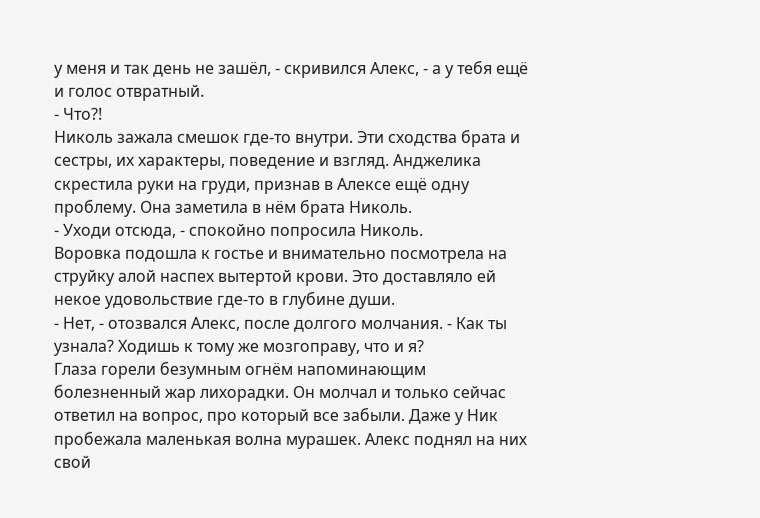у меня и так день не зашёл, - скривился Алекс, - а у тебя ещё и голос отвратный.
- Что?!
Николь зажала смешок где-то внутри. Эти сходства брата и сестры, их характеры, поведение и взгляд. Анджелика скрестила руки на груди, признав в Алексе ещё одну проблему. Она заметила в нём брата Николь.
- Уходи отсюда, - спокойно попросила Николь.
Воровка подошла к гостье и внимательно посмотрела на струйку алой наспех вытертой крови. Это доставляло ей некое удовольствие где-то в глубине души.
- Нет, - отозвался Алекс, после долгого молчания. - Как ты узнала? Ходишь к тому же мозгоправу, что и я?
Глаза горели безумным огнём напоминающим болезненный жар лихорадки. Он молчал и только сейчас ответил на вопрос, про который все забыли. Даже у Ник пробежала маленькая волна мурашек. Алекс поднял на них свой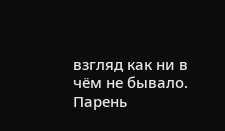взгляд как ни в чём не бывало. Парень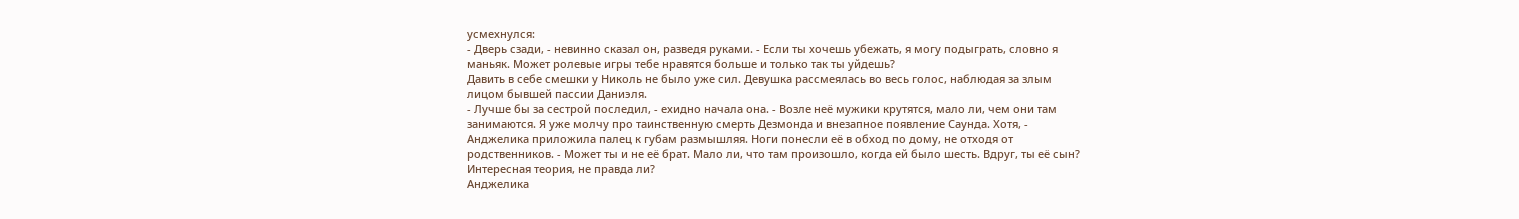усмехнулся:
- Дверь сзади, - невинно сказал он, разведя руками. - Если ты хочешь убежать, я могу подыграть, словно я маньяк. Может ролевые игры тебе нравятся больше и только так ты уйдешь?
Давить в себе смешки у Николь не было уже сил. Девушка рассмеялась во весь голос, наблюдая за злым лицом бывшей пассии Даниэля.
- Лучше бы за сестрой последил, - ехидно начала она. - Возле неё мужики крутятся, мало ли, чем они там занимаются. Я уже молчу про таинственную смерть Дезмонда и внезапное появление Саунда. Хотя, - Анджелика приложила палец к губам размышляя. Ноги понесли её в обход по дому, не отходя от родственников. - Может ты и не её брат. Мало ли, что там произошло, когда ей было шесть. Вдруг, ты её сын? Интересная теория, не правда ли?
Анджелика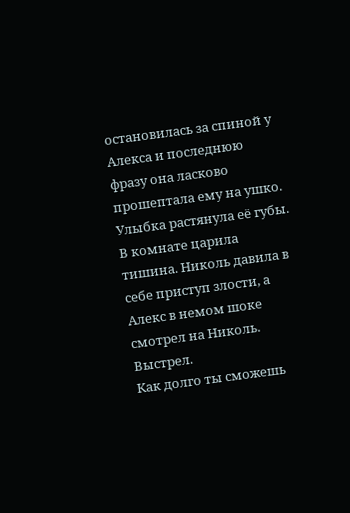остановилась за спиной у Алекса и последнюю фразу она ласково прошептала ему на ушко. Улыбка растянула её губы. В комнате царила тишина. Николь давила в себе приступ злости, а Алекс в немом шоке смотрел на Николь.
Выстрел.
Как долго ты сможешь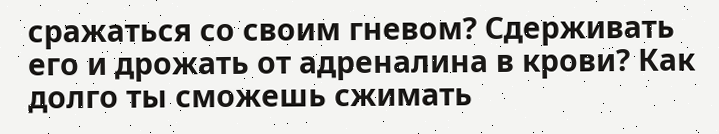сражаться со своим гневом? Сдерживать его и дрожать от адреналина в крови? Как долго ты сможешь сжимать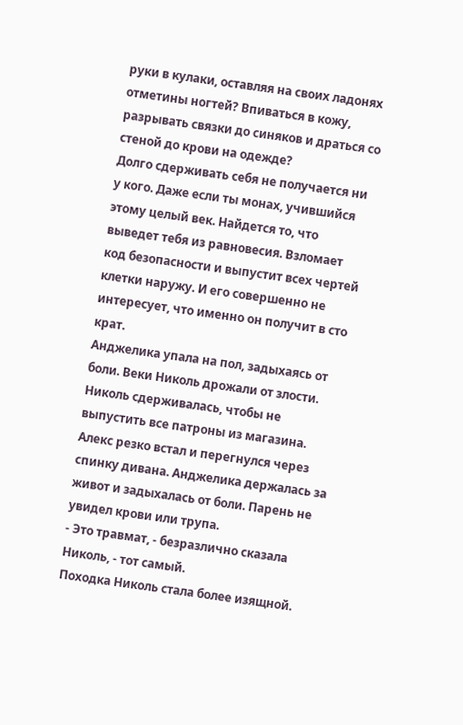руки в кулаки, оставляя на своих ладонях отметины ногтей? Впиваться в кожу, разрывать связки до синяков и драться со стеной до крови на одежде?
Долго сдерживать себя не получается ни у кого. Даже если ты монах, учившийся этому целый век. Найдется то, что выведет тебя из равновесия. Взломает код безопасности и выпустит всех чертей клетки наружу. И его совершенно не интересует, что именно он получит в сто крат.
Анджелика упала на пол, задыхаясь от боли. Веки Николь дрожали от злости. Николь сдерживалась, чтобы не выпустить все патроны из магазина. Алекс резко встал и перегнулся через спинку дивана. Анджелика держалась за живот и задыхалась от боли. Парень не увидел крови или трупа.
- Это травмат, - безразлично сказала Николь, - тот самый.
Походка Николь стала более изящной.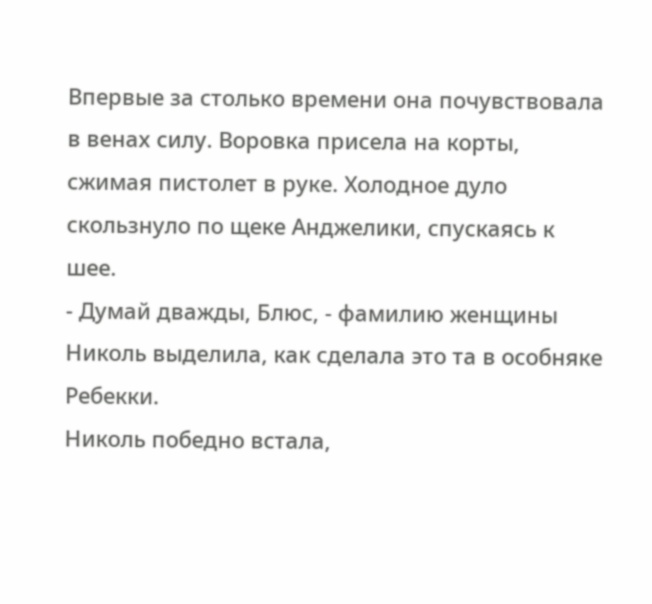Впервые за столько времени она почувствовала в венах силу. Воровка присела на корты, сжимая пистолет в руке. Холодное дуло скользнуло по щеке Анджелики, спускаясь к шее.
- Думай дважды, Блюс, - фамилию женщины Николь выделила, как сделала это та в особняке Ребекки.
Николь победно встала,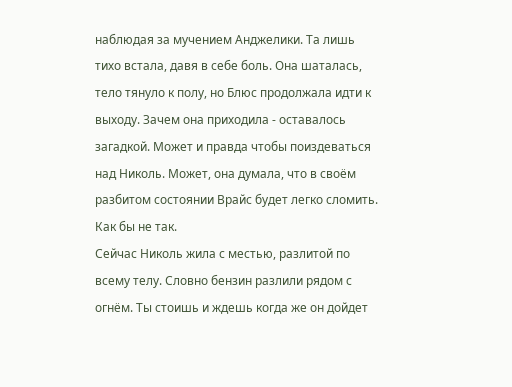наблюдая за мучением Анджелики. Та лишь тихо встала, давя в себе боль. Она шаталась, тело тянуло к полу, но Блюс продолжала идти к выходу. Зачем она приходила - оставалось загадкой. Может и правда чтобы поиздеваться над Николь. Может, она думала, что в своём разбитом состоянии Врайс будет легко сломить. Как бы не так.
Сейчас Николь жила с местью, разлитой по всему телу. Словно бензин разлили рядом с огнём. Ты стоишь и ждешь когда же он дойдет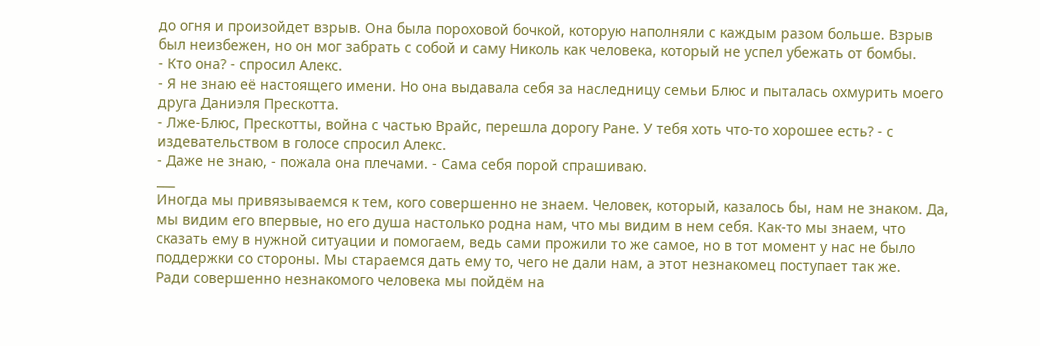до огня и произойдет взрыв. Она была пороховой бочкой, которую наполняли с каждым разом больше. Взрыв был неизбежен, но он мог забрать с собой и саму Николь как человека, который не успел убежать от бомбы.
- Кто она? - спросил Алекс.
- Я не знаю её настоящего имени. Но она выдавала себя за наследницу семьи Блюс и пыталась охмурить моего друга Даниэля Прескотта.
- Лже-Блюс, Прескотты, война с частью Врайс, перешла дорогу Ране. У тебя хоть что-то хорошее есть? - с издевательством в голосе спросил Алекс.
- Даже не знаю, - пожала она плечами. - Сама себя порой спрашиваю.
___
Иногда мы привязываемся к тем, кого совершенно не знаем. Человек, который, казалось бы, нам не знаком. Да, мы видим его впервые, но его душа настолько родна нам, что мы видим в нем себя. Как-то мы знаем, что сказать ему в нужной ситуации и помогаем, ведь сами прожили то же самое, но в тот момент у нас не было поддержки со стороны. Мы стараемся дать ему то, чего не дали нам, а этот незнакомец поступает так же.
Ради совершенно незнакомого человека мы пойдём на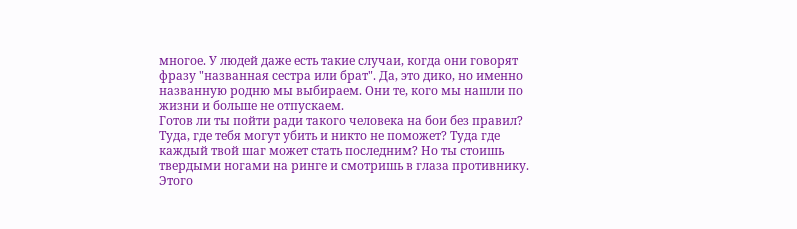многое. У людей даже есть такие случаи, когда они говорят фразу "названная сестра или брат". Да, это дико, но именно названную родню мы выбираем. Они те, кого мы нашли по жизни и больше не отпускаем.
Готов ли ты пойти ради такого человека на бои без правил? Туда, где тебя могут убить и никто не поможет? Туда где каждый твой шаг может стать последним? Но ты стоишь твердыми ногами на ринге и смотришь в глаза противнику. Этого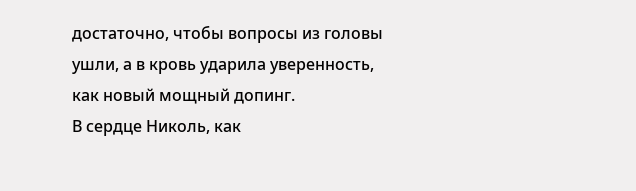достаточно, чтобы вопросы из головы ушли, а в кровь ударила уверенность, как новый мощный допинг.
В сердце Николь, как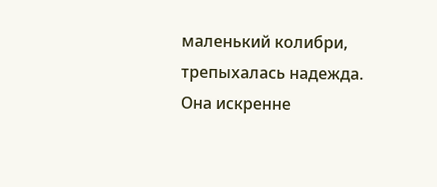маленький колибри, трепыхалась надежда. Она искренне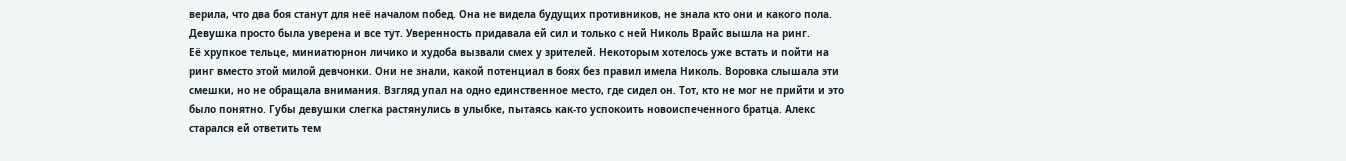верила, что два боя станут для неё началом побед. Она не видела будущих противников, не знала кто они и какого пола. Девушка просто была уверена и все тут. Уверенность придавала ей сил и только с ней Николь Врайс вышла на ринг.
Её хрупкое тельце, миниатюрнон личико и худоба вызвали смех у зрителей. Некоторым хотелось уже встать и пойти на ринг вместо этой милой девчонки. Они не знали, какой потенциал в боях без правил имела Николь. Воровка слышала эти смешки, но не обращала внимания. Взгляд упал на одно единственное место, где сидел он. Тот, кто не мог не прийти и это было понятно. Губы девушки слегка растянулись в улыбке, пытаясь как-то успокоить новоиспеченного братца. Алекс старался ей ответить тем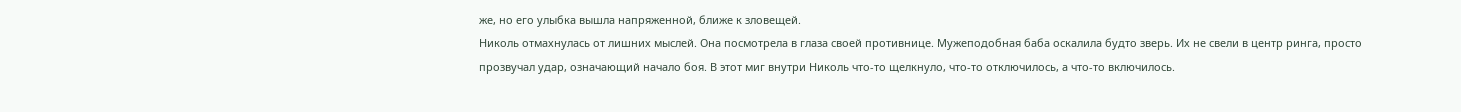же, но его улыбка вышла напряженной, ближе к зловещей.
Николь отмахнулась от лишних мыслей. Она посмотрела в глаза своей противнице. Мужеподобная баба оскалила будто зверь. Их не свели в центр ринга, просто прозвучал удар, означающий начало боя. В этот миг внутри Николь что-то щелкнуло, что-то отключилось, а что-то включилось.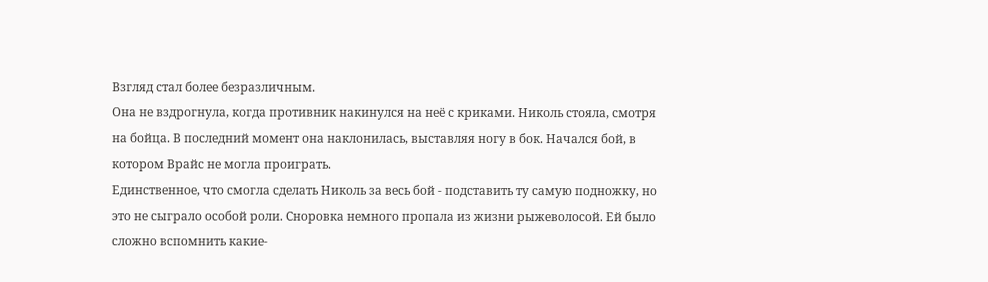Взгляд стал более безразличным.
Она не вздрогнула, когда противник накинулся на неё с криками. Николь стояла, смотря на бойца. В последний момент она наклонилась, выставляя ногу в бок. Начался бой, в котором Врайс не могла проиграть.
Единственное, что смогла сделать Николь за весь бой - подставить ту самую подножку, но это не сыграло особой роли. Сноровка немного пропала из жизни рыжеволосой. Ей было сложно вспомнить какие-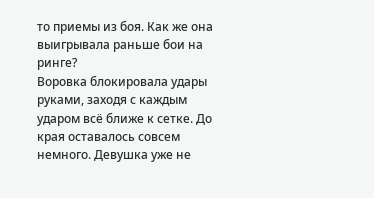то приемы из боя. Как же она выигрывала раньше бои на ринге?
Воровка блокировала удары руками, заходя с каждым ударом всё ближе к сетке. До края оставалось совсем немного. Девушка уже не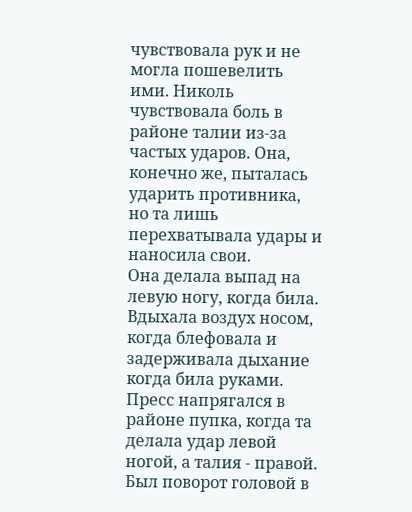чувствовала рук и не могла пошевелить ими. Николь чувствовала боль в районе талии из-за частых ударов. Она, конечно же, пыталась ударить противника, но та лишь перехватывала удары и наносила свои.
Она делала выпад на левую ногу, когда била. Вдыхала воздух носом, когда блефовала и задерживала дыхание когда била руками. Пресс напрягался в районе пупка, когда та делала удар левой ногой, а талия - правой. Был поворот головой в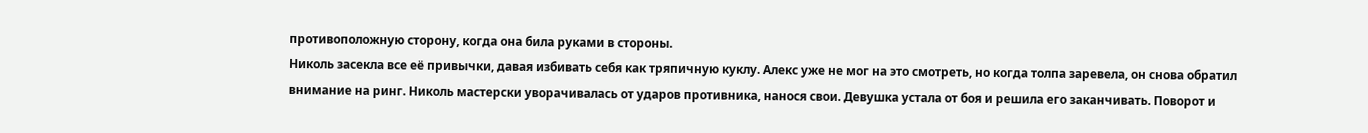противоположную сторону, когда она била руками в стороны.
Николь засекла все её привычки, давая избивать себя как тряпичную куклу. Алекс уже не мог на это смотреть, но когда толпа заревела, он снова обратил внимание на ринг. Николь мастерски уворачивалась от ударов противника, нанося свои. Девушка устала от боя и решила его заканчивать. Поворот и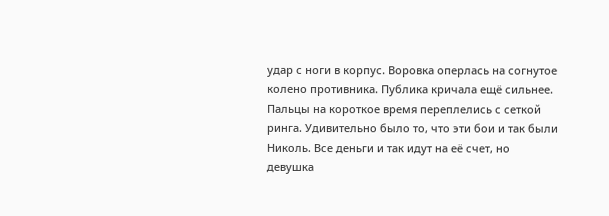удар с ноги в корпус. Воровка оперлась на согнутое колено противника. Публика кричала ещё сильнее.
Пальцы на короткое время переплелись с сеткой ринга. Удивительно было то, что эти бои и так были Николь. Все деньги и так идут на её счет, но девушка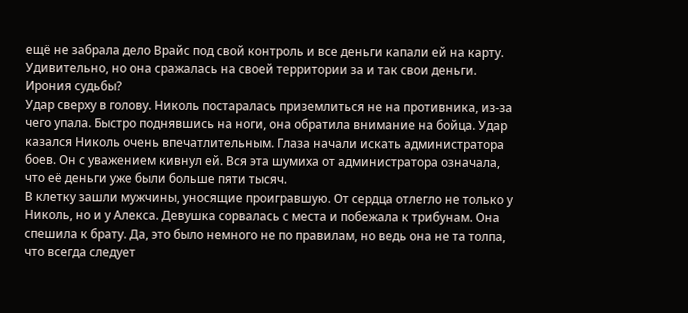ещё не забрала дело Врайс под свой контроль и все деньги капали ей на карту. Удивительно, но она сражалась на своей территории за и так свои деньги. Ирония судьбы?
Удар сверху в голову. Николь постаралась приземлиться не на противника, из-за чего упала. Быстро поднявшись на ноги, она обратила внимание на бойца. Удар казался Николь очень впечатлительным. Глаза начали искать администратора боев. Он с уважением кивнул ей. Вся эта шумиха от администратора означала, что её деньги уже были больше пяти тысяч.
В клетку зашли мужчины, уносящие проигравшую. От сердца отлегло не только у Николь, но и у Алекса. Девушка сорвалась с места и побежала к трибунам. Она спешила к брату. Да, это было немного не по правилам, но ведь она не та толпа, что всегда следует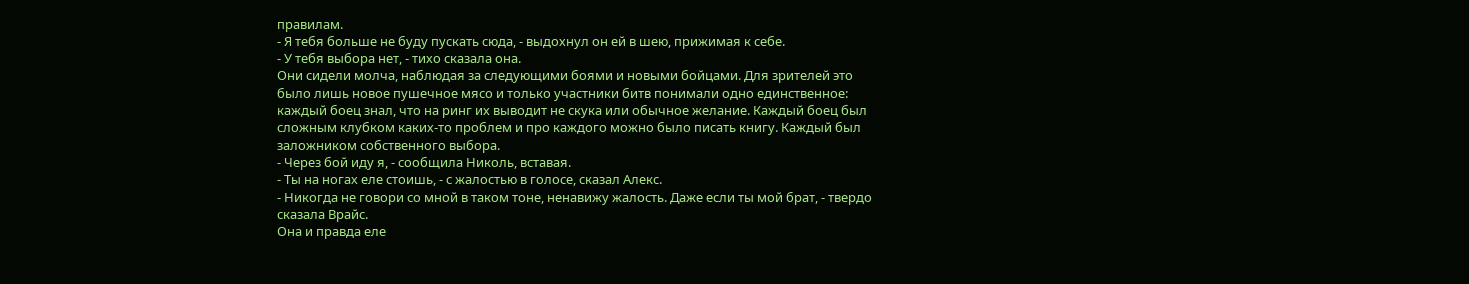правилам.
- Я тебя больше не буду пускать сюда, - выдохнул он ей в шею, прижимая к себе.
- У тебя выбора нет, - тихо сказала она.
Они сидели молча, наблюдая за следующими боями и новыми бойцами. Для зрителей это было лишь новое пушечное мясо и только участники битв понимали одно единственное: каждый боец знал, что на ринг их выводит не скука или обычное желание. Каждый боец был сложным клубком каких-то проблем и про каждого можно было писать книгу. Каждый был заложником собственного выбора.
- Через бой иду я, - сообщила Николь, вставая.
- Ты на ногах еле стоишь, - с жалостью в голосе, сказал Алекс.
- Никогда не говори со мной в таком тоне, ненавижу жалость. Даже если ты мой брат, - твердо сказала Врайс.
Она и правда еле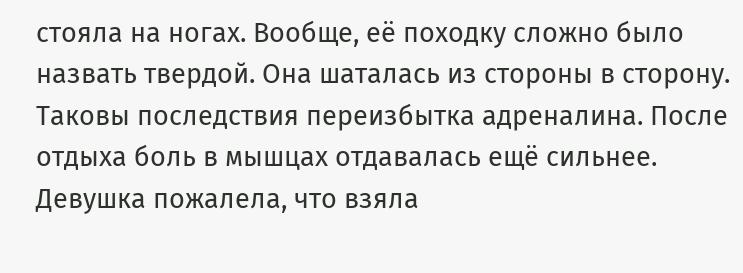стояла на ногах. Вообще, её походку сложно было назвать твердой. Она шаталась из стороны в сторону. Таковы последствия переизбытка адреналина. После отдыха боль в мышцах отдавалась ещё сильнее. Девушка пожалела, что взяла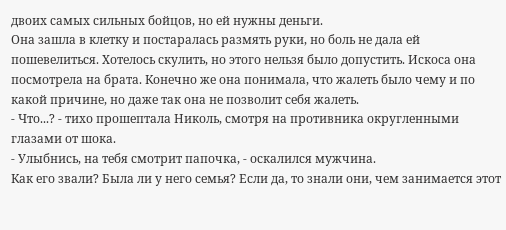двоих самых сильных бойцов, но ей нужны деньги.
Она зашла в клетку и постаралась размять руки, но боль не дала ей пошевелиться. Хотелось скулить, но этого нельзя было допустить. Искоса она посмотрела на брата. Конечно же она понимала, что жалеть было чему и по какой причине, но даже так она не позволит себя жалеть.
- Что...? - тихо прошептала Николь, смотря на противника округленными глазами от шока.
- Улыбнись, на тебя смотрит папочка, - оскалился мужчина.
Как его звали? Была ли у него семья? Если да, то знали они, чем занимается этот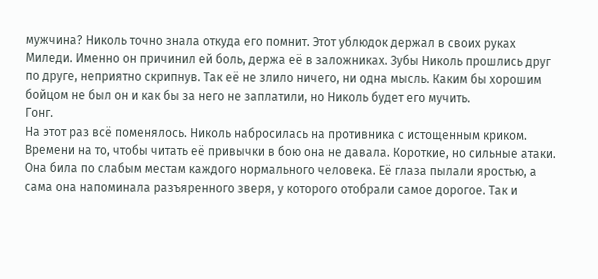мужчина? Николь точно знала откуда его помнит. Этот ублюдок держал в своих руках Миледи. Именно он причинил ей боль, держа её в заложниках. Зубы Николь прошлись друг по друге, неприятно скрипнув. Так её не злило ничего, ни одна мысль. Каким бы хорошим бойцом не был он и как бы за него не заплатили, но Николь будет его мучить.
Гонг.
На этот раз всё поменялось. Николь набросилась на противника с истощенным криком. Времени на то, чтобы читать её привычки в бою она не давала. Короткие, но сильные атаки. Она била по слабым местам каждого нормального человека. Её глаза пылали яростью, а сама она напоминала разъяренного зверя, у которого отобрали самое дорогое. Так и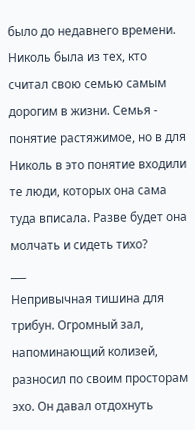было до недавнего времени.
Николь была из тех, кто считал свою семью самым дорогим в жизни. Семья - понятие растяжимое, но в для Николь в это понятие входили те люди, которых она сама туда вписала. Разве будет она молчать и сидеть тихо?
___
Непривычная тишина для трибун. Огромный зал, напоминающий колизей, разносил по своим просторам эхо. Он давал отдохнуть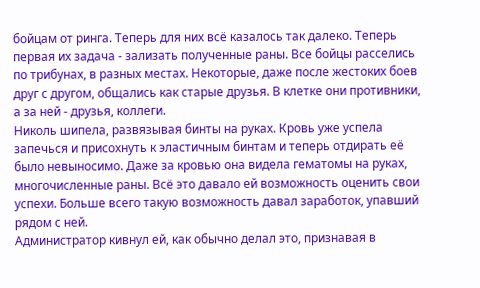бойцам от ринга. Теперь для них всё казалось так далеко. Теперь первая их задача - зализать полученные раны. Все бойцы расселись по трибунах, в разных местах. Некоторые, даже после жестоких боев друг с другом, общались как старые друзья. В клетке они противники, а за ней - друзья, коллеги.
Николь шипела, развязывая бинты на руках. Кровь уже успела запечься и присохнуть к эластичным бинтам и теперь отдирать её было невыносимо. Даже за кровью она видела гематомы на руках, многочисленные раны. Всё это давало ей возможность оценить свои успехи. Больше всего такую возможность давал заработок, упавший рядом с ней.
Администратор кивнул ей, как обычно делал это, признавая в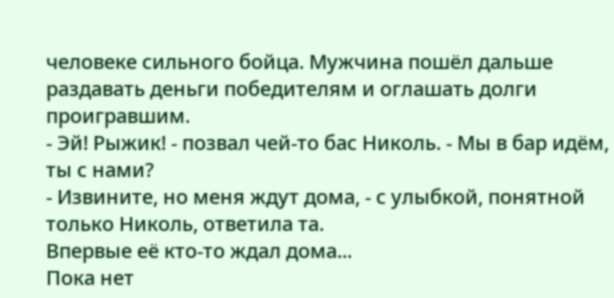человеке сильного бойца. Мужчина пошёл дальше раздавать деньги победителям и оглашать долги проигравшим.
- Эй! Рыжик! - позвал чей-то бас Николь. - Мы в бар идём, ты с нами?
- Извините, но меня ждут дома, - с улыбкой, понятной только Николь, ответила та.
Впервые её кто-то ждал дома...
Пока нет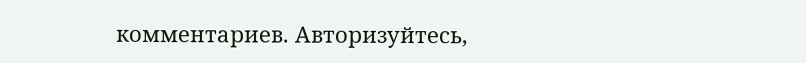комментариев. Авторизуйтесь,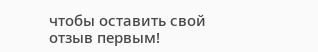чтобы оставить свой отзыв первым!